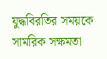যুদ্ধবিরতির সময়কে সামরিক সক্ষমতা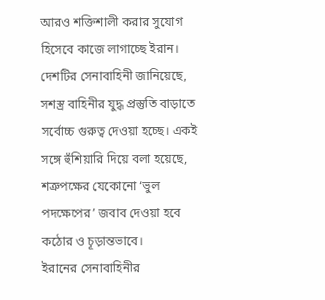আরও শক্তিশালী করার সুযোগ হিসেবে কাজে লাগাচ্ছে ইরান। দেশটির সেনাবাহিনী জানিয়েছে, সশস্ত্র বাহিনীর যুদ্ধ প্রস্তুতি বাড়াতে সর্বোচ্চ গুরুত্ব দেওয়া হচ্ছে। একই সঙ্গে হুঁশিয়ারি দিয়ে বলা হয়েছে, শত্রুপক্ষের যেকোনো ‘ভুল পদক্ষেপের’ জবাব দেওয়া হবে কঠোর ও চূড়ান্তভাবে।
ইরানের সেনাবাহিনীর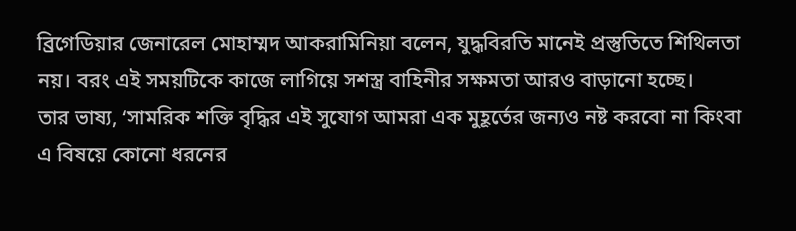ব্রিগেডিয়ার জেনারেল মোহাম্মদ আকরামিনিয়া বলেন, যুদ্ধবিরতি মানেই প্রস্তুতিতে শিথিলতা নয়। বরং এই সময়টিকে কাজে লাগিয়ে সশস্ত্র বাহিনীর সক্ষমতা আরও বাড়ানো হচ্ছে।
তার ভাষ্য, ‘সামরিক শক্তি বৃদ্ধির এই সুযোগ আমরা এক মুহূর্তের জন্যও নষ্ট করবো না কিংবা এ বিষয়ে কোনো ধরনের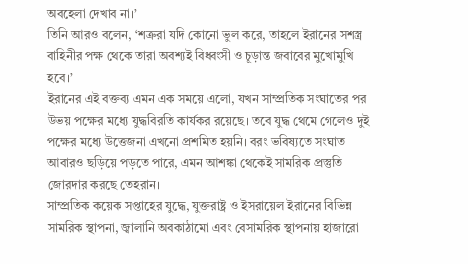অবহেলা দেখাব না।’
তিনি আরও বলেন, ‘শত্রুরা যদি কোনো ভুল করে, তাহলে ইরানের সশস্ত্র বাহিনীর পক্ষ থেকে তারা অবশ্যই বিধ্বংসী ও চূড়ান্ত জবাবের মুখোমুখি হবে।’
ইরানের এই বক্তব্য এমন এক সময়ে এলো, যখন সাম্প্রতিক সংঘাতের পর উভয় পক্ষের মধ্যে যুদ্ধবিরতি কার্যকর রয়েছে। তবে যুদ্ধ থেমে গেলেও দুই পক্ষের মধ্যে উত্তেজনা এখনো প্রশমিত হয়নি। বরং ভবিষ্যতে সংঘাত আবারও ছড়িয়ে পড়তে পারে, এমন আশঙ্কা থেকেই সামরিক প্রস্তুতি জোরদার করছে তেহরান।
সাম্প্রতিক কয়েক সপ্তাহের যুদ্ধে, যুক্তরাষ্ট্র ও ইসরায়েল ইরানের বিভিন্ন সামরিক স্থাপনা, জ্বালানি অবকাঠামো এবং বেসামরিক স্থাপনায় হাজারো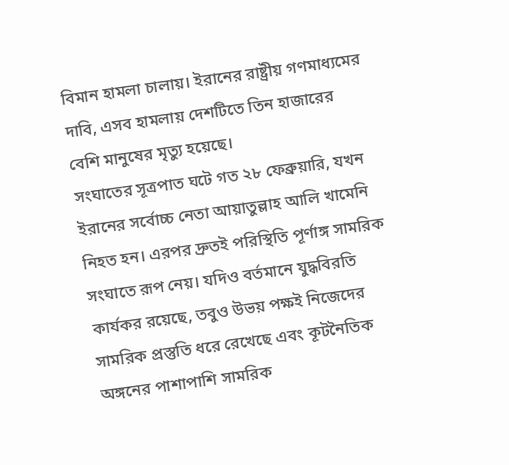বিমান হামলা চালায়। ইরানের রাষ্ট্রীয় গণমাধ্যমের দাবি, এসব হামলায় দেশটিতে তিন হাজারের বেশি মানুষের মৃত্যু হয়েছে।
সংঘাতের সূত্রপাত ঘটে গত ২৮ ফেব্রুয়ারি, যখন ইরানের সর্বোচ্চ নেতা আয়াতুল্লাহ আলি খামেনি নিহত হন। এরপর দ্রুতই পরিস্থিতি পূর্ণাঙ্গ সামরিক সংঘাতে রূপ নেয়। যদিও বর্তমানে যুদ্ধবিরতি কার্যকর রয়েছে, তবুও উভয় পক্ষই নিজেদের সামরিক প্রস্তুতি ধরে রেখেছে এবং কূটনৈতিক অঙ্গনের পাশাপাশি সামরিক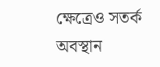ক্ষেত্রেও সতর্ক অবস্থান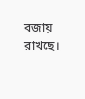বজায় রাখছে।